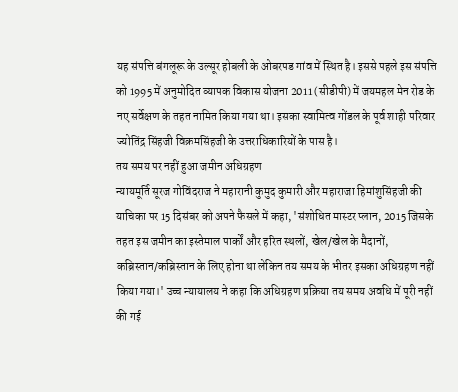यह संपत्ति बंगलूरू के उल्सूर होबली के ओबरपड गांव में स्थित है। इससे पहले इस संपत्ति को 1995 में अनुमोदित व्यापक विकास योजना 2011 (सीडीपी) में जयमहल मेन रोड के नए सर्वेक्षण के तहत नामित किया गया था। इसका स्वामित्व गोंडल के पूर्व शाही परिवार ज्योतिंद्र सिंहजी विक्रमसिंहजी के उत्तराधिकारियों के पास है।
तय समय पर नहीं हुआ जमीन अधिग्रहण
न्यायमूर्ति सूरज गोविंदराज ने महारानी कुमुद कुमारी और महाराजा हिमांशुसिंहजी की याचिका पर 15 दिसंबर को अपने फैसले में कहा, 'संशोधित मास्टर प्लान, 2015 जिसके तहत इस जमीन का इस्तेमाल पार्कों और हरित स्थलों, खेल/खेल के मैदानों, कब्रिस्तान/कब्रिस्तान के लिए होना था लेकिन तय समय के भीतर इसका अधिग्रहण नहीं किया गया।' उच्च न्यायालय ने कहा कि अधिग्रहण प्रक्रिया तय समय अवधि में पूरी नहीं की गई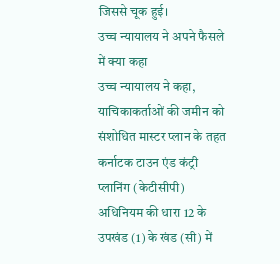जिससे चूक हुई।
उच्च न्यायालय ने अपने फैसले में क्या कहा
उच्च न्यायालय ने कहा, याचिकाकर्ताओं की जमीन को संशोधित मास्टर प्लान के तहत कर्नाटक टाउन एंड कंट्री प्लानिंग (केटीसीपी) अधिनियम की धारा 12 के उपखंड (1) के खंड (सी) में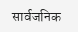सार्वजनिक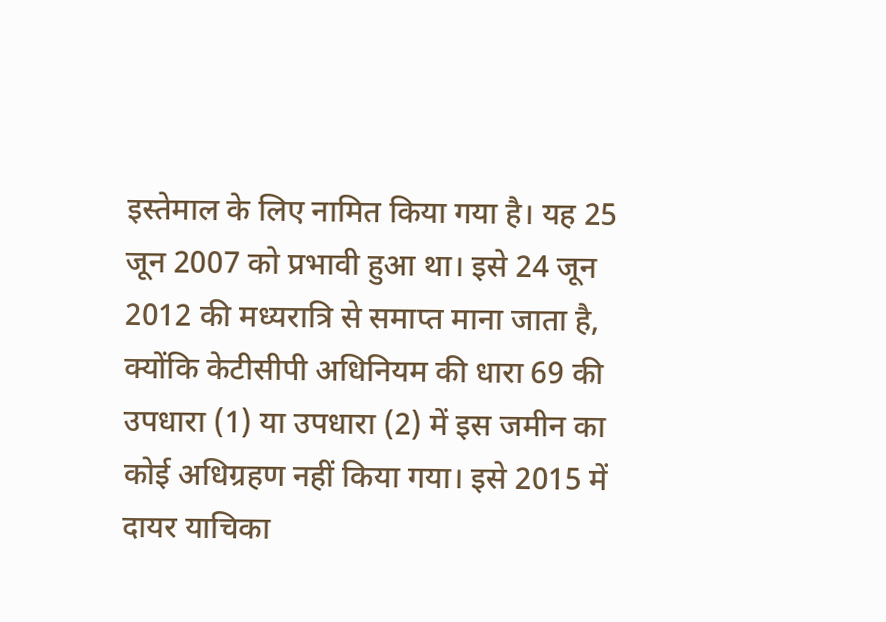इस्तेमाल के लिए नामित किया गया है। यह 25 जून 2007 को प्रभावी हुआ था। इसे 24 जून 2012 की मध्यरात्रि से समाप्त माना जाता है, क्योंकि केटीसीपी अधिनियम की धारा 69 की उपधारा (1) या उपधारा (2) में इस जमीन का कोई अधिग्रहण नहीं किया गया। इसे 2015 में दायर याचिका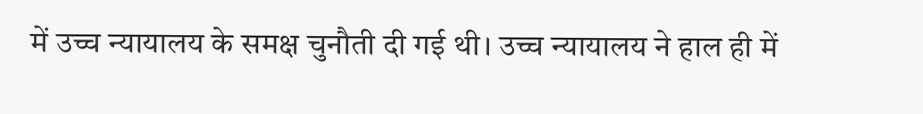में उच्च न्यायालय के समक्ष चुनौती दी गई थी। उच्च न्यायालय ने हाल ही में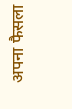अपना फैसला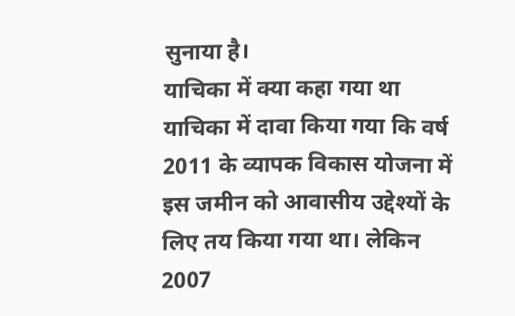सुनाया है।
याचिका में क्या कहा गया था
याचिका में दावा किया गया कि वर्ष 2011 के व्यापक विकास योजना में इस जमीन को आवासीय उद्देश्यों के लिए तय किया गया था। लेकिन 2007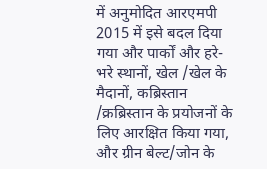में अनुमोदित आरएमपी 2015 में इसे बदल दिया गया और पार्कों और हरे-भरे स्थानों, खेल /खेल के मैदानों, कब्रिस्तान /क्रब्रिस्तान के प्रयोजनों के लिए आरक्षित किया गया, और ग्रीन बेल्ट/जोन के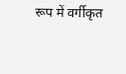रूप में वर्गीकृत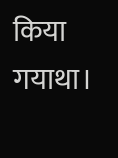किया गयाथा।